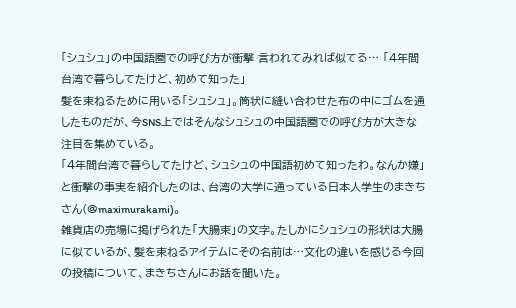「シュシュ」の中国語圏での呼び方が衝撃 言われてみれば似てる… 「4年間台湾で暮らしてたけど、初めて知った」
髪を束ねるために用いる「シュシュ」。筒状に縫い合わせた布の中にゴムを通したものだが、今SNS上ではそんなシュシュの中国語圏での呼び方が大きな注目を集めている。
「4年間台湾で暮らしてたけど、シュシュの中国語初めて知ったわ。なんか嫌」と衝撃の事実を紹介したのは、台湾の大学に通っている日本人学生のまきちさん(@maximurakami)。
雑貨店の売場に掲げられた「大腸束」の文字。たしかにシュシュの形状は大腸に似ているが、髪を束ねるアイテムにその名前は…文化の違いを感じる今回の投稿について、まきちさんにお話を聞いた。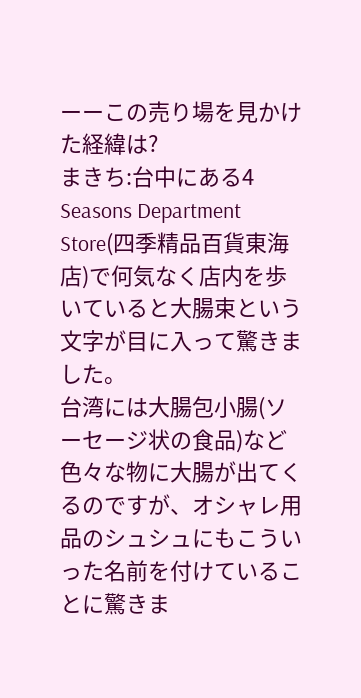ーーこの売り場を見かけた経緯は?
まきち:台中にある4 Seasons Department Store(四季精品百貨東海店)で何気なく店内を歩いていると大腸束という文字が目に入って驚きました。
台湾には大腸包小腸(ソーセージ状の食品)など色々な物に大腸が出てくるのですが、オシャレ用品のシュシュにもこういった名前を付けていることに驚きま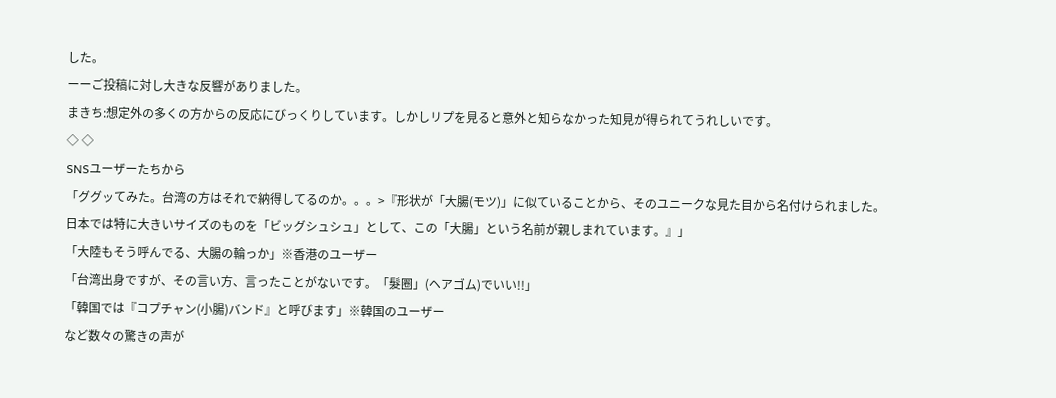した。
ーーご投稿に対し大きな反響がありました。
まきち:想定外の多くの方からの反応にびっくりしています。しかしリプを見ると意外と知らなかった知見が得られてうれしいです。
◇ ◇
SNSユーザーたちから
「ググッてみた。台湾の方はそれで納得してるのか。。。>『形状が「大腸(モツ)」に似ていることから、そのユニークな見た目から名付けられました。日本では特に大きいサイズのものを「ビッグシュシュ」として、この「大腸」という名前が親しまれています。』」
「大陸もそう呼んでる、大腸の輪っか」※香港のユーザー
「台湾出身ですが、その言い方、言ったことがないです。「髮圈」(ヘアゴム)でいい!!」
「韓国では『コプチャン(小腸)バンド』と呼びます」※韓国のユーザー
など数々の驚きの声が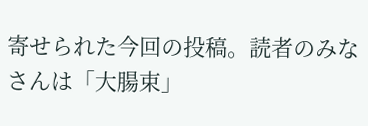寄せられた今回の投稿。読者のみなさんは「大腸束」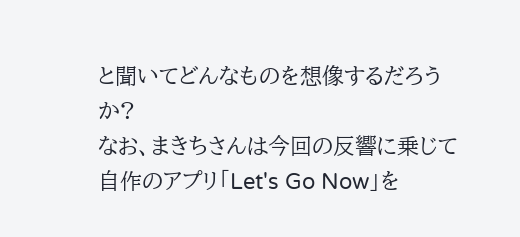と聞いてどんなものを想像するだろうか?
なお、まきちさんは今回の反響に乗じて自作のアプリ「Let's Go Now」を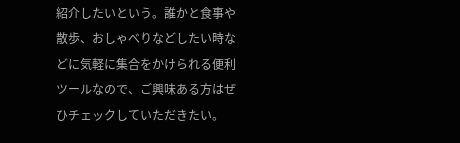紹介したいという。誰かと食事や散歩、おしゃべりなどしたい時などに気軽に集合をかけられる便利ツールなので、ご興味ある方はぜひチェックしていただきたい。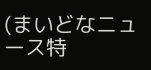(まいどなニュース特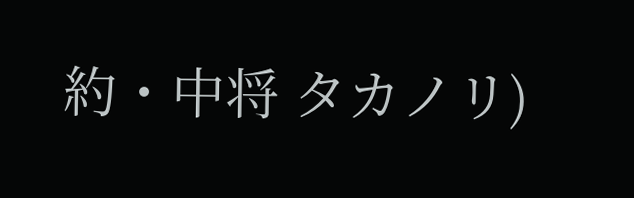約・中将 タカノリ)